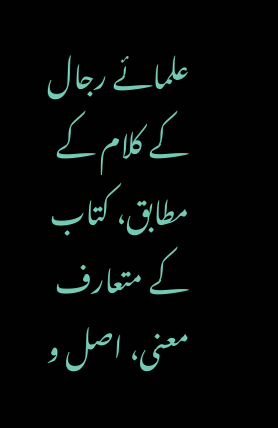علمائے رجال کے کلام کے مطابق، کتاب کے متعارف معنی، اصل و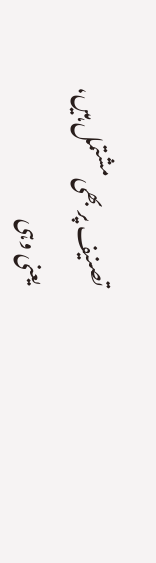تصنیف پر بھی مشتمل ہیں، یعنی وہی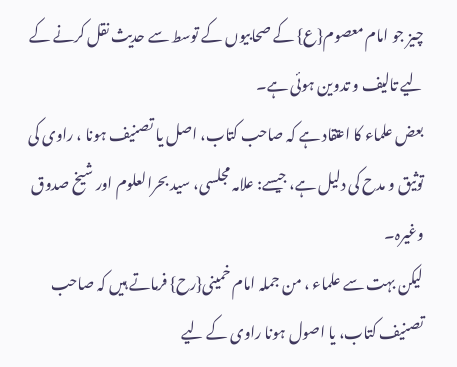چیز جو امام معصوم{ع} کے صحابیوں کے توسط سے حدیث نقل کرنے کے لیے تالیف و تدوین ہوئی ہے۔
بعض علماء کا اعتقاد ہے کہ صاحب کتاب، اصل یا تصنیف ہونا ، راوی کی توثیق و مدح کی دلیل ہے، جیسے: علامہ مجلسی، سید بحرالعلوم اور شیخ صدوق وغیرہ۔
لیکن بہت سے علماء ، من جملہ امام خمینی{رح} فرماتے ہیں کہ صاحب تصنیف کتاب، یا اصول ہونا راوی کے لیے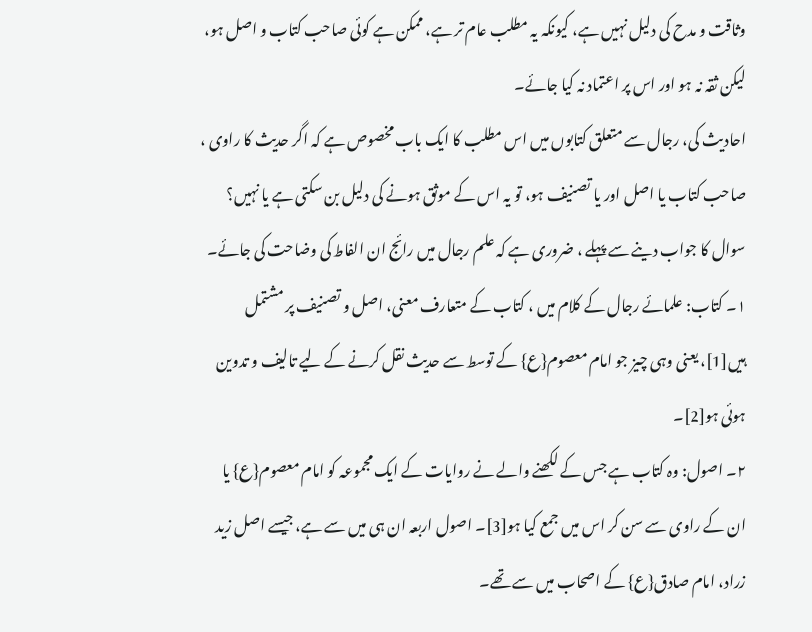وثاقت و مدح کی دلیل نہیں ہے، کیونکہ یہ مطلب عام تر ہے، ممکن ہے کوئی صاحب کتاب و اصل ہو، لیکن ثقہ نہ ہو اور اس پر اعتماد نہ کیا جائے۔
احادیث کی، رجال سے متعلق کتابوں میں اس مطلب کا ایک باب مخصوص ہے کہ اگر حدیث کا راوی ، صاحب کتاب یا اصل اور یا تصنیف ہو، تو یہ اس کے موثق ہونے کی دلیل بن سکتی ہے یا نہیں؟
سوال کا جواب دینے سے پہلے ، ضروری ہے کہ علم رجال میں رائج ان الفاط کی وضاحت کی جائے۔
۱۔ کتاب: علمائے رجال کے کلام میں ، کتاب کے متعارف معنی، اصل و تصنیف پر مشتمل ہیں[1]، یعنی وہی چیز جو امام معصوم{ع} کے توسط سے حدیث نقل کرنے کے لیے تالیف و تدوین ہوئی ہو[2]۔
۲۔ اصول: وہ کتاب ہے جس کے لکھنے والے نے روایات کے ایک مجموعہ کو امام معصوم{ع} یا ان کے راوی سے سن کر اس میں جمع کیا ہو[3]۔ اصول اربعہ ان ہی میں سے ہے، جیسے اصل زید زراد، امام صادق{ع} کے اصحاب میں سے تھے۔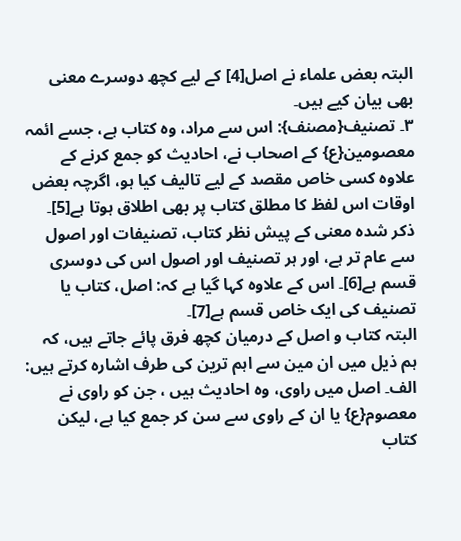البتہ بعض علماء نے اصل[4] کے لیے کچھ دوسرے معنی بھی بیان کیے ہیں۔
۳۔ تصنیف{مصنف}: اس سے مراد، وہ کتاب ہے، جسے ائمہ معصومین{ع} کے اصحاب نے، احادیث کو جمع کرنے کے علاوہ کسی خاص مقصد کے لیے تالیف کیا ہو، اگرچہ بعض اوقات اس لفظ کا مطلق کتاب پر بھی اطلاق ہوتا ہے[5]۔
ذکر شدہ معنی کے پیش نظر کتاب، تصنیفات اور اصول سے عام تر ہے، اور ہر تصنیف اور اصول اس کی دوسری قسم ہے[6]۔ اس کے علاوہ کہا گیا ہے کہ: اصل، کتاب یا تصنیف کی ایک خاص قسم ہے[7]۔
البتہ کتاب و اصل کے درمیان کچھ فرق پائے جاتے ہیں، کہ ہم ذیل میں ان مین سے اہم ترین کی طرف اشارہ کرتے ہیں:
الف۔ اصل میں راوی، وہ احادیث ہیں ، جن کو راوی نے معصوم{ع} یا ان کے راوی سے سن کر جمع کیا ہے، لیکن کتاب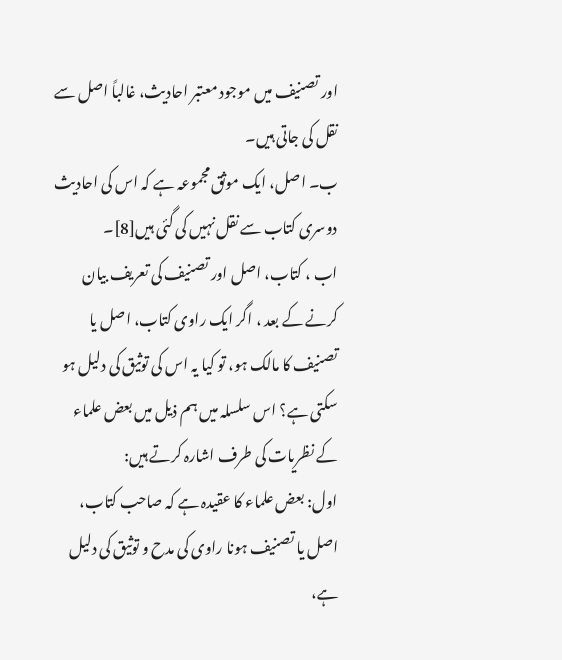اور تصنیف میں موجود معتبر احادیث، غالباً اصل سے نقل کی جاتی ہیں۔
ب۔ اصل، ایک موثق مجموعہ ہے کہ اس کی احادیث دوسری کتاب سے نقل نہیں کی گئی ہیں[8]۔
اب ، کتاب، اصل اور تصنیف کی تعریف بیان کرنے کے بعد ، اگر ایک راوی کتاب، اصل یا تصنیف کا مالک ہو، تو کیا یہ اس کی توثیق کی دلیل ہو سکتی ہے؟ اس سلسلہ میں ہم ذیل میں بعض علماء کے نظریات کی طرف اشارہ کرتے ہیں:
اول: بعض علماء کا عقیدہ ہے کہ صاحب کتاب، اصل یا تصنیف ہونا راوی کی مدح و توثیق کی دلیل ہے،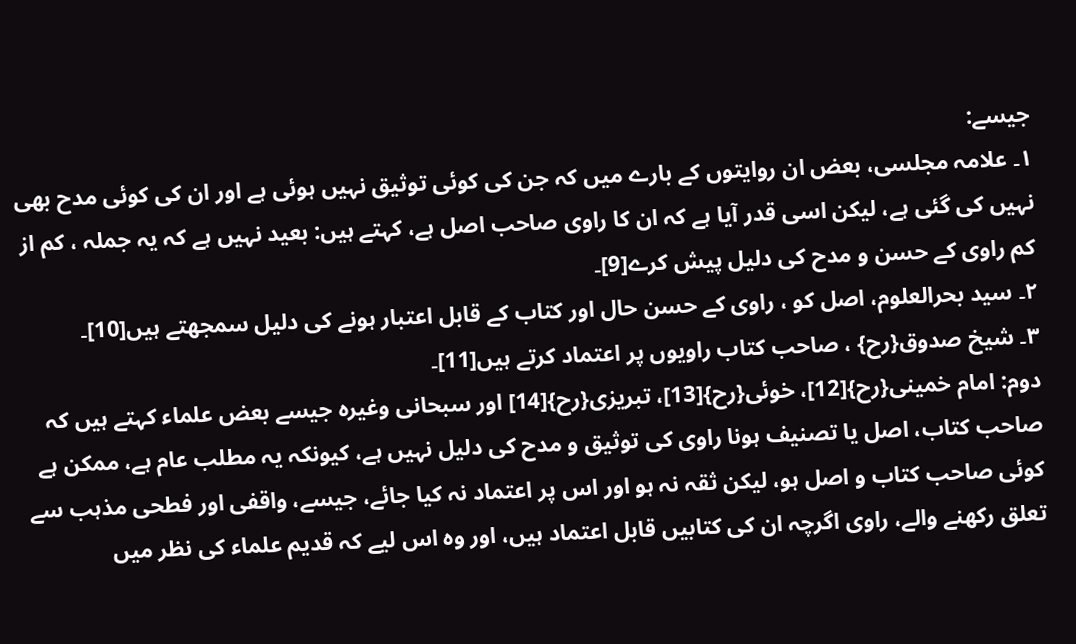جیسے:
۱۔ علامہ مجلسی، بعض ان روایتوں کے بارے میں کہ جن کی کوئی توثیق نہیں ہوئی ہے اور ان کی کوئی مدح بھی نہیں کی گئی ہے، لیکن اسی قدر آیا ہے کہ ان کا راوی صاحب اصل ہے، کہتے ہیں: بعید نہیں ہے کہ یہ جملہ ، کم از کم راوی کے حسن و مدح کی دلیل پیش کرے[9]۔
۲۔ سید بحرالعلوم، اصل کو ، راوی کے حسن حال اور کتاب کے قابل اعتبار ہونے کی دلیل سمجھتے ہیں[10]۔
۳۔ شیخ صدوق{رح} ، صاحب کتاب راویوں پر اعتماد کرتے ہیں[11]۔
دوم: امام خمینی{رح}[12]، خوئی{رح}[13]، تبریزی{رح}[14] اور سبحانی وغیرہ جیسے بعض علماء کہتے ہیں کہ صاحب کتاب، اصل یا تصنیف ہونا راوی کی توثیق و مدح کی دلیل نہیں ہے، کیونکہ یہ مطلب عام ہے، ممکن ہے کوئی صاحب کتاب و اصل ہو، لیکن ثقہ نہ ہو اور اس پر اعتماد نہ کیا جائے، جیسے، واقفی اور فطحی مذہب سے تعلق رکھنے والے، راوی اگرچہ ان کی کتابیں قابل اعتماد ہیں، اور وہ اس لیے کہ قدیم علماء کی نظر میں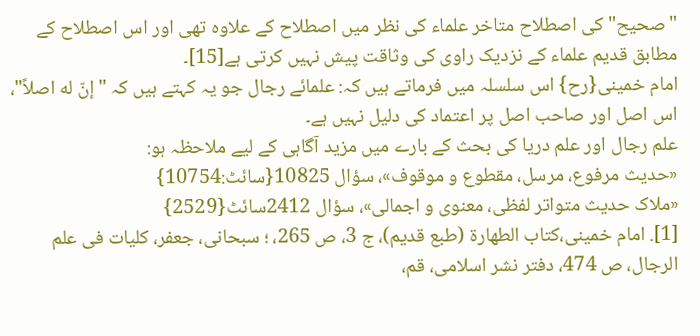"صحیح" کی اصطلاح متاخر علماء کی نظر میں اصطلاح کے علاوہ تھی اور اس اصطلاح کے مطابق قدیم علماء کے نزدیک راوی کی وثاقت پیش نہیں کرتی ہے[15]۔
امام خمینی{رح} اس سلسلہ میں فرماتے ہیں کہ: علمائے رجال جو یہ کہتے ہیں کہ "إنّ له اصلاً"، اس اصل اور صاحب اصل پر اعتماد کی دلیل نہیں ہے۔
علم رجال اور علم دریا کی بحث کے بارے میں مزید آگاہی کے لیے ملاحظہ ہو:
«حدیث مرفوع، مرسل، مقطوع و موقوف»، سؤال 10825{سائٹ:10754}
«ملاک حدیث متواتر لفظی، معنوی و اجمالی»، سؤال 2412سائٹ{2529}
[1]. امام خمینی،کتاب الطهارة (طبع قدیم)، ج 3، ص 265، ؛ سبحانی، جعفر، کلیات فی علم الرجال، ص 474، دفتر نشر اسلامی، قم،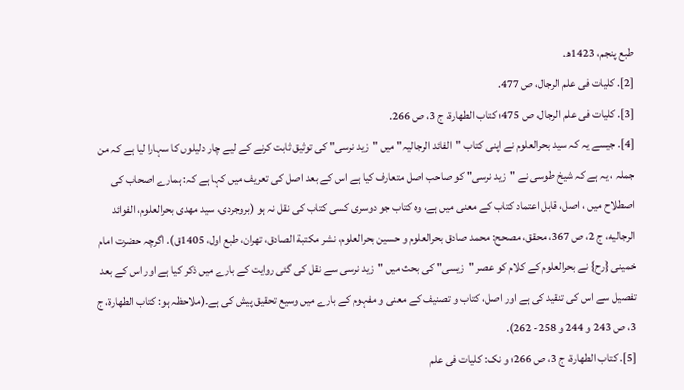طبع پنجم، 1423ھ.
[2]. کلیات فی علم الرجال، ص 477.
[3]. کلیات فی علم الرجال، ص 475؛ کتاب الطهارة، ج 3، ص 266.
[4]. جیسے یہ کہ سید بحرالعلوم نے اپنی کتاب "الفائد الرجالیہ" میں "زید نرسی" کی توثیق ثابت کرنے کے لیے چار دلیلوں کا سہارا لیا ہے کہ من جملہ ، یہ ہے کہ شیخ طوسی نے "زید نرسی" کو صاحب اصل متعارف کیا ہے اس کے بعد اصل کی تعریف میں کہا ہے کہ: ہمارے اصحاب کی اصطلاح میں ، اصل، قابل اعتماد کتاب کے معنی میں ہے، وہ کتاب جو دوسری کسی کتاب کی نقل نہ ہو (بروجردی، سید مهدی بحرالعلوم، الفوائد الرجالیه، ج 2، ص 367، محقق، مصحح: محمد صادق بحرالعلوم و حسین بحرالعلوم، نشر مکتبة الصادق، تهران، طبع اول، 1405ق). اگرچہ حضرت امام خمینی {رح} نے بحرالعلوم کے کلام کو عصر "زیسی" کی بحث میں "زید نرسی سے نقل کی گئی روایت کے بارے میں ذکر کیا ہے اور اس کے بعد تفصیل سے اس کی تنقید کی ہے اور اصل، کتاب و تصنیف کے معنی و مفہوم کے بارے میں وسیع تحقیق پیش کی ہے۔(ملاحظہ ہو: کتاب الطهارة، ج 3، ص 243 و 244 و 258- 262).
[5]. کتاب الطهارة، ج 3، ص 266؛ و نک: کلیات فی علم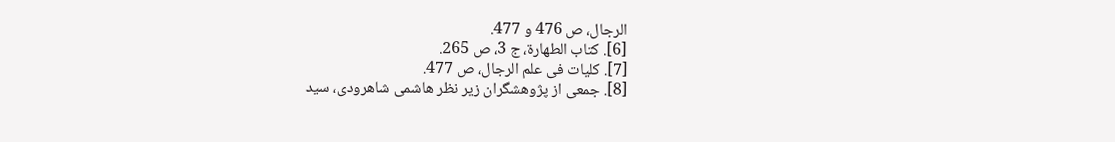الرجال، ص 476 و 477.
[6]. کتاب الطهارة، ج 3، ص 265.
[7]. کلیات فی علم الرجال، ص 477.
[8]. جمعی از پژوهشگران زیر نظر هاشمی شاهرودی، سید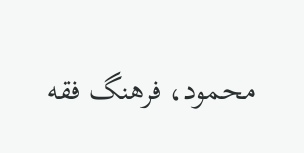محمود، فرهنگ فقه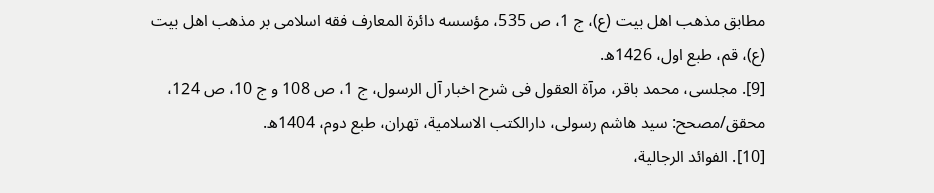مطابق مذهب اهل بيت (ع)، ج 1، ص 535، مؤسسه دائرة المعارف فقه اسلامی بر مذهب اهل بیت (ع)، قم، طبع اول، 1426ھ.
[9]. مجلسی، محمد باقر، مرآة العقول فی شرح اخبار آل الرسول، ج 1، ص 108 و ج 10، ص 124، محقق/مصحح: سید هاشم رسولی، دارالکتب الاسلامیة، تهران، طبع دوم، 1404ھ.
[10]. الفوائد الرجالیة،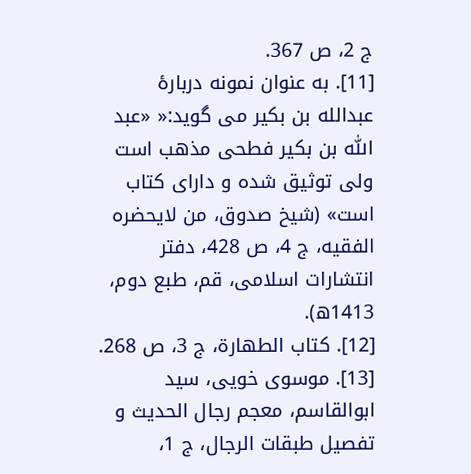ج 2، ص 367.
[11]. به عنوان نمونه دربارۀ عبدالله بن بکیر می گوید:« «عبد اللّٰه بن بكير فطحى مذهب است ولى توثيق شده و داراى كتاب است» (شیخ صدوق، من لایحضره الفقیه، ج 4، ص 428، دفتر انتشارات اسلامی، قم، طبع دوم، 1413ھ).
[12]. کتاب الطهارة، ج 3، ص 268.
[13]. موسوی خویی، سید ابوالقاسم، معجم رجال الحدیث و تفصیل طبقات الرجال، ج 1،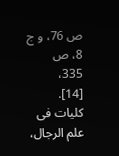ص 76، و ج 8، ص 335،
[14]. کلیات فی علم الرجال،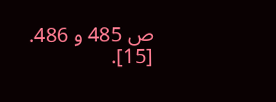ص 485 و 486.
[15].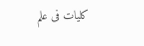کلیات فی علم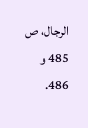الرجال، ص 485 و 486.